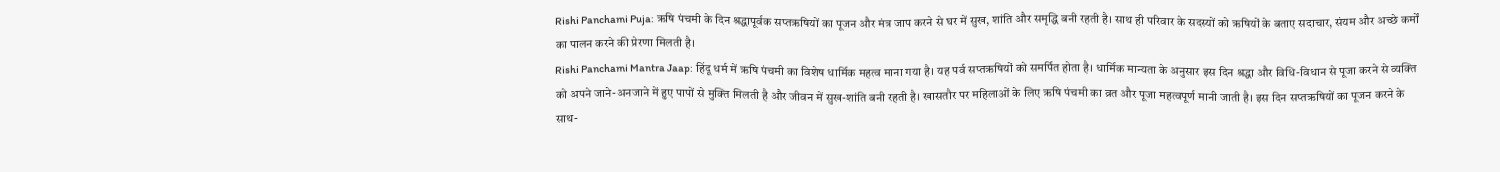Rishi Panchami Puja: ऋषि पंचमी के दिन श्रद्धापूर्वक सप्तऋषियों का पूजन और मंत्र जाप करने से घर में सुख, शांति और समृद्धि बनी रहती है। साथ ही परिवार के सदस्यों को ऋषियों के बताए सदाचार, संयम और अच्छे कर्मों का पालन करने की प्रेरणा मिलती है।
Rishi Panchami Mantra Jaap: हिंदू धर्म में ऋषि पंचमी का विशेष धार्मिक महत्व माना गया है। यह पर्व सप्तऋषियों को समर्पित होता है। धार्मिक मान्यता के अनुसार इस दिन श्रद्धा और विधि-विधान से पूजा करने से व्यक्ति को अपने जाने-अनजाने में हुए पापों से मुक्ति मिलती है और जीवन में सुख-शांति बनी रहती है। खासतौर पर महिलाओं के लिए ऋषि पंचमी का व्रत और पूजा महत्वपूर्ण मानी जाती है। इस दिन सप्तऋषियों का पूजन करने के साथ-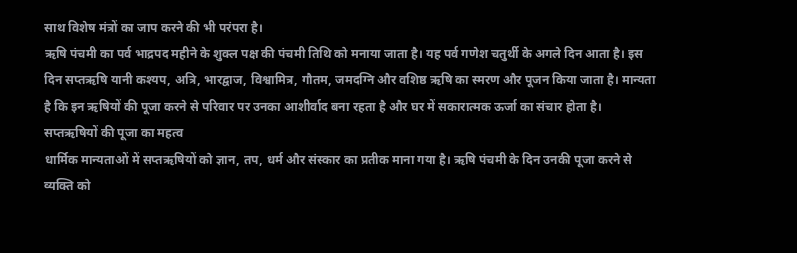साथ विशेष मंत्रों का जाप करने की भी परंपरा है।
ऋषि पंचमी का पर्व भाद्रपद महीने के शुक्ल पक्ष की पंचमी तिथि को मनाया जाता है। यह पर्व गणेश चतुर्थी के अगले दिन आता है। इस दिन सप्तऋषि यानी कश्यप, अत्रि, भारद्वाज, विश्वामित्र, गौतम, जमदग्नि और वशिष्ठ ऋषि का स्मरण और पूजन किया जाता है। मान्यता है कि इन ऋषियों की पूजा करने से परिवार पर उनका आशीर्वाद बना रहता है और घर में सकारात्मक ऊर्जा का संचार होता है।
सप्तऋषियों की पूजा का महत्व
धार्मिक मान्यताओं में सप्तऋषियों को ज्ञान, तप, धर्म और संस्कार का प्रतीक माना गया है। ऋषि पंचमी के दिन उनकी पूजा करने से व्यक्ति को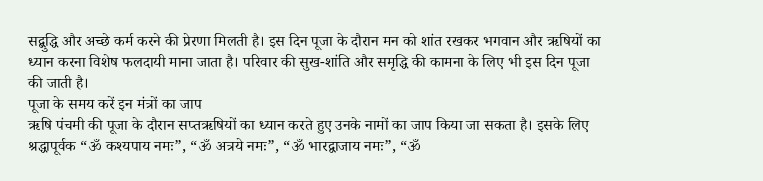सद्बुद्धि और अच्छे कर्म करने की प्रेरणा मिलती है। इस दिन पूजा के दौरान मन को शांत रखकर भगवान और ऋषियों का ध्यान करना विशेष फलदायी माना जाता है। परिवार की सुख-शांति और समृद्धि की कामना के लिए भी इस दिन पूजा की जाती है।
पूजा के समय करें इन मंत्रों का जाप
ऋषि पंचमी की पूजा के दौरान सप्तऋषियों का ध्यान करते हुए उनके नामों का जाप किया जा सकता है। इसके लिए श्रद्धापूर्वक “ॐ कश्यपाय नमः”, “ॐ अत्रये नमः”, “ॐ भारद्वाजाय नमः”, “ॐ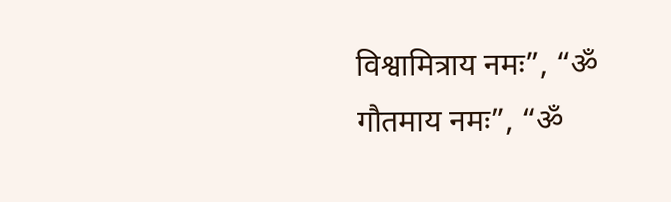विश्वामित्राय नमः”, “ॐ गौतमाय नमः”, “ॐ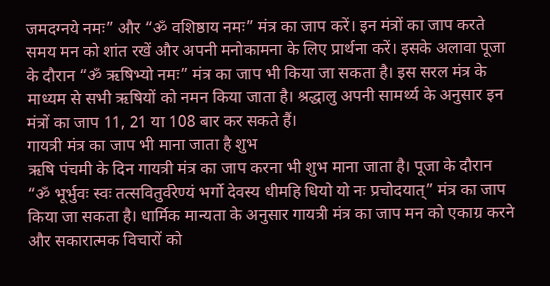जमदग्नये नमः” और “ॐ वशिष्ठाय नमः” मंत्र का जाप करें। इन मंत्रों का जाप करते समय मन को शांत रखें और अपनी मनोकामना के लिए प्रार्थना करें। इसके अलावा पूजा के दौरान “ॐ ऋषिभ्यो नमः” मंत्र का जाप भी किया जा सकता है। इस सरल मंत्र के माध्यम से सभी ऋषियों को नमन किया जाता है। श्रद्धालु अपनी सामर्थ्य के अनुसार इन मंत्रों का जाप 11, 21 या 108 बार कर सकते हैं।
गायत्री मंत्र का जाप भी माना जाता है शुभ
ऋषि पंचमी के दिन गायत्री मंत्र का जाप करना भी शुभ माना जाता है। पूजा के दौरान “ॐ भूर्भुवः स्वः तत्सवितुर्वरेण्यं भर्गो देवस्य धीमहि धियो यो नः प्रचोदयात्” मंत्र का जाप किया जा सकता है। धार्मिक मान्यता के अनुसार गायत्री मंत्र का जाप मन को एकाग्र करने और सकारात्मक विचारों को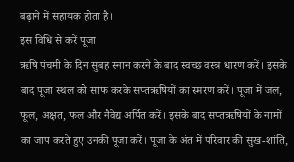बढ़ाने में सहायक होता है।
इस विधि से करें पूजा
ऋषि पंचमी के दिन सुबह स्नान करने के बाद स्वच्छ वस्त्र धारण करें। इसके बाद पूजा स्थल को साफ करके सप्तऋषियों का स्मरण करें। पूजा में जल, फूल, अक्षत, फल और नैवेद्य अर्पित करें। इसके बाद सप्तऋषियों के नामों का जाप करते हुए उनकी पूजा करें। पूजा के अंत में परिवार की सुख-शांति,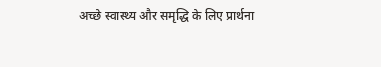अच्छे स्वास्थ्य और समृद्धि के लिए प्रार्थना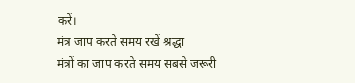करें।
मंत्र जाप करते समय रखें श्रद्धा
मंत्रों का जाप करते समय सबसे जरूरी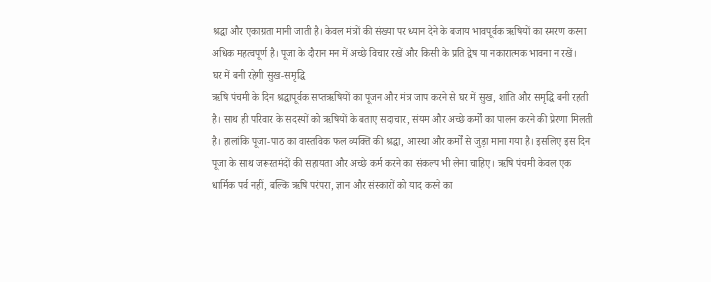श्रद्धा और एकाग्रता मानी जाती है। केवल मंत्रों की संख्या पर ध्यान देने के बजाय भावपूर्वक ऋषियों का स्मरण करना अधिक महत्वपूर्ण है। पूजा के दौरान मन में अच्छे विचार रखें और किसी के प्रति द्वेष या नकारात्मक भावना न रखें।
घर में बनी रहेगी सुख-समृद्धि
ऋषि पंचमी के दिन श्रद्धापूर्वक सप्तऋषियों का पूजन और मंत्र जाप करने से घर में सुख, शांति और समृद्धि बनी रहती है। साथ ही परिवार के सदस्यों को ऋषियों के बताए सदाचार, संयम और अच्छे कर्मों का पालन करने की प्रेरणा मिलती है। हालांकि पूजा-पाठ का वास्तविक फल व्यक्ति की श्रद्धा, आस्था और कर्मों से जुड़ा माना गया है। इसलिए इस दिन पूजा के साथ जरूरतमंदों की सहायता और अच्छे कर्म करने का संकल्प भी लेना चाहिए। ऋषि पंचमी केवल एक धार्मिक पर्व नहीं, बल्कि ऋषि परंपरा, ज्ञान और संस्कारों को याद करने का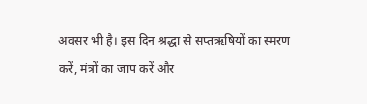अवसर भी है। इस दिन श्रद्धा से सप्तऋषियों का स्मरण करें, मंत्रों का जाप करें और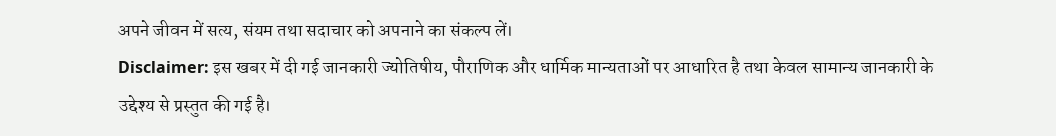अपने जीवन में सत्य, संयम तथा सदाचार को अपनाने का संकल्प लें।
Disclaimer: इस खबर में दी गई जानकारी ज्योतिषीय, पौराणिक और धार्मिक मान्यताओं पर आधारित है तथा केवल सामान्य जानकारी के उद्देश्य से प्रस्तुत की गई है।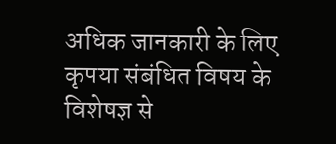अधिक जानकारी के लिए कृपया संबंधित विषय के विशेषज्ञ से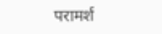परामर्श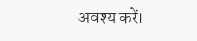अवश्य करें।